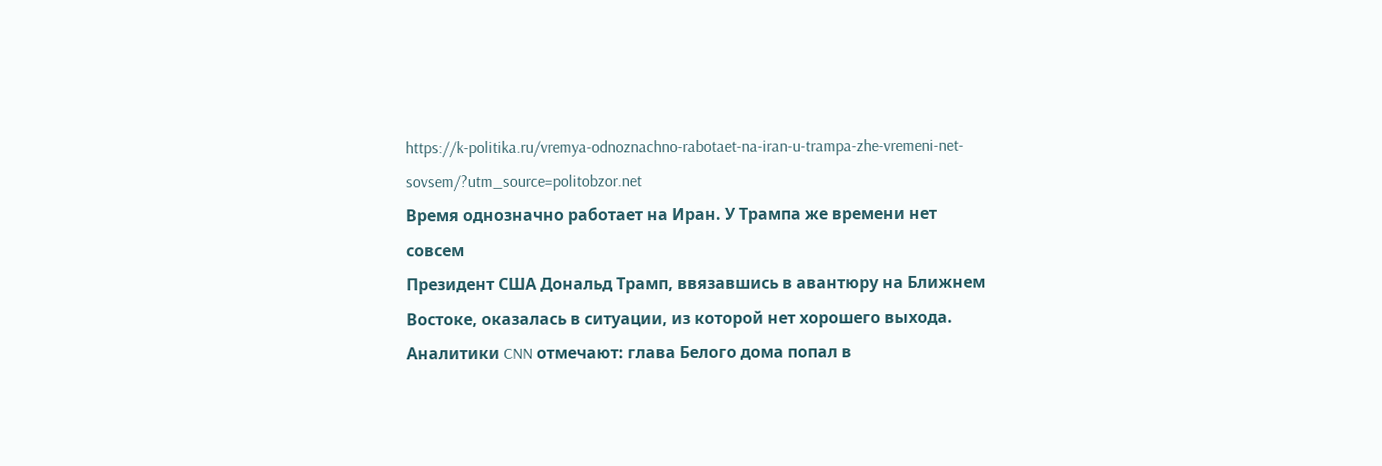https://k-politika.ru/vremya-odnoznachno-rabotaet-na-iran-u-trampa-zhe-vremeni-net-sovsem/?utm_source=politobzor.net
Время однозначно работает на Иран. У Трампа же времени нет совсем
Президент США Дональд Трамп, ввязавшись в авантюру на Ближнем Востоке, оказалась в ситуации, из которой нет хорошего выхода. Аналитики CNN отмечают: глава Белого дома попал в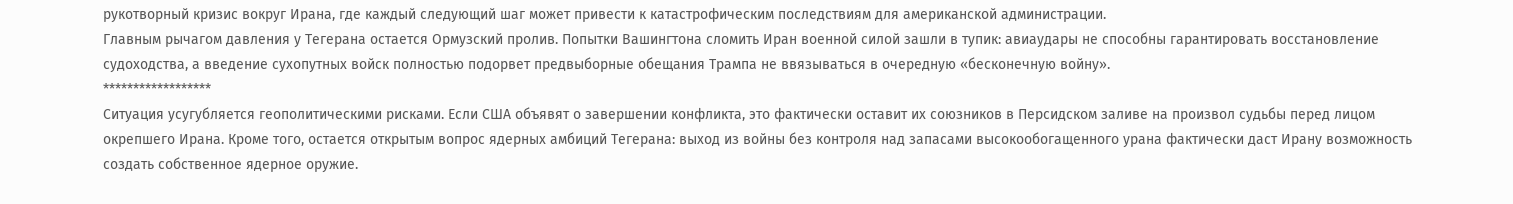рукотворный кризис вокруг Ирана, где каждый следующий шаг может привести к катастрофическим последствиям для американской администрации.
Главным рычагом давления у Тегерана остается Ормузский пролив. Попытки Вашингтона сломить Иран военной силой зашли в тупик: авиаудары не способны гарантировать восстановление судоходства, а введение сухопутных войск полностью подорвет предвыборные обещания Трампа не ввязываться в очередную «бесконечную войну».
******************
Ситуация усугубляется геополитическими рисками. Если США объявят о завершении конфликта, это фактически оставит их союзников в Персидском заливе на произвол судьбы перед лицом окрепшего Ирана. Кроме того, остается открытым вопрос ядерных амбиций Тегерана: выход из войны без контроля над запасами высокообогащенного урана фактически даст Ирану возможность создать собственное ядерное оружие.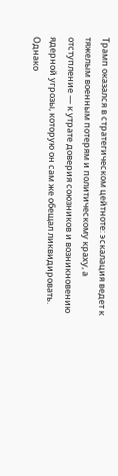Трамп оказался в стратегическом цейтноте: эскалация ведет к тяжелым военным потерям и политическому краху, а отступление — к утрате доверия союзников и возникновению ядерной угрозы, которую он сам же обещал ликвидировать.
Однако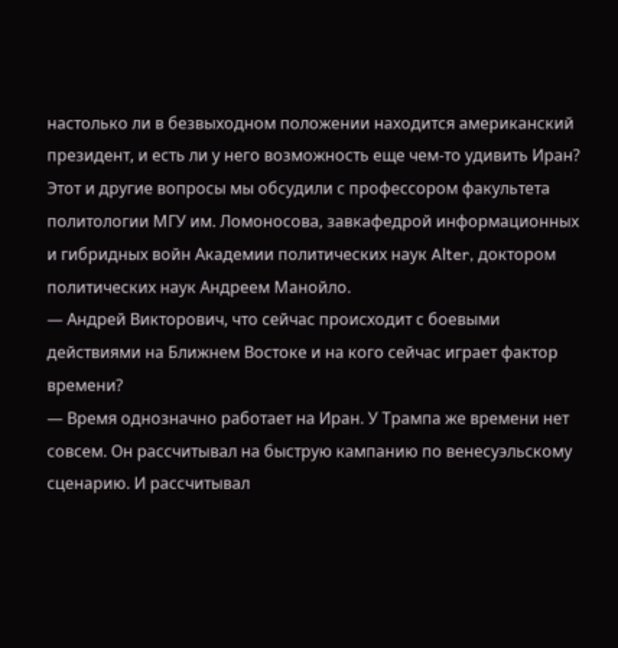настолько ли в безвыходном положении находится американский президент, и есть ли у него возможность еще чем-то удивить Иран? Этот и другие вопросы мы обсудили с профессором факультета политологии МГУ им. Ломоносова, завкафедрой информационных и гибридных войн Академии политических наук Alter, доктором политических наук Андреем Манойло.
— Андрей Викторович, что сейчас происходит с боевыми действиями на Ближнем Востоке и на кого сейчас играет фактор времени?
— Время однозначно работает на Иран. У Трампа же времени нет совсем. Он рассчитывал на быструю кампанию по венесуэльскому сценарию. И рассчитывал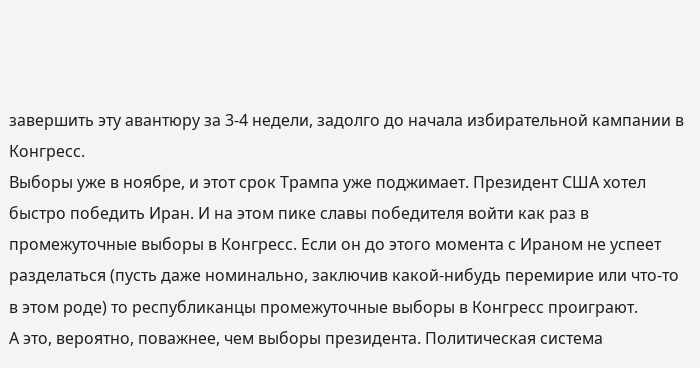завершить эту авантюру за 3-4 недели, задолго до начала избирательной кампании в Конгресс.
Выборы уже в ноябре, и этот срок Трампа уже поджимает. Президент США хотел быстро победить Иран. И на этом пике славы победителя войти как раз в промежуточные выборы в Конгресс. Если он до этого момента с Ираном не успеет разделаться (пусть даже номинально, заключив какой-нибудь перемирие или что-то в этом роде) то республиканцы промежуточные выборы в Конгресс проиграют.
А это, вероятно, поважнее, чем выборы президента. Политическая система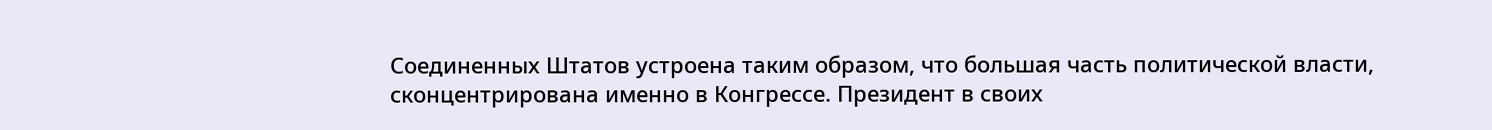Соединенных Штатов устроена таким образом, что большая часть политической власти, сконцентрирована именно в Конгрессе. Президент в своих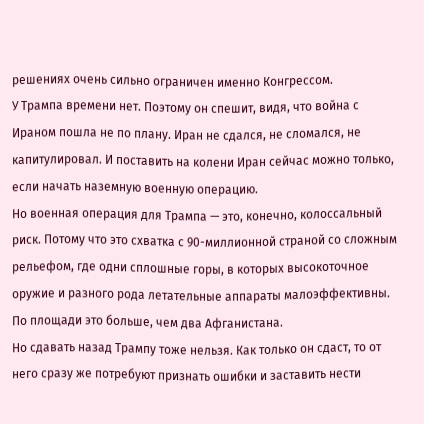решениях очень сильно ограничен именно Конгрессом.
У Трампа времени нет. Поэтому он спешит, видя, что война с Ираном пошла не по плану. Иран не сдался, не сломался, не капитулировал. И поставить на колени Иран сейчас можно только, если начать наземную военную операцию.
Но военная операция для Трампа — это, конечно, колоссальный риск. Потому что это схватка с 90-миллионной страной со сложным рельефом, где одни сплошные горы, в которых высокоточное оружие и разного рода летательные аппараты малоэффективны. По площади это больше, чем два Афганистана.
Но сдавать назад Трампу тоже нельзя. Как только он сдаст, то от него сразу же потребуют признать ошибки и заставить нести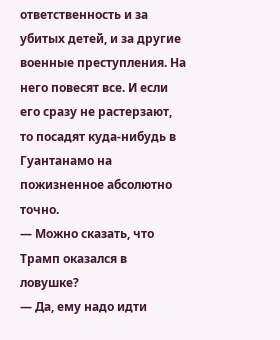ответственность и за убитых детей, и за другие военные преступления. На него повесят все. И если его сразу не растерзают, то посадят куда-нибудь в Гуантанамо на пожизненное абсолютно точно.
— Можно сказать, что Трамп оказался в ловушке?
— Да, ему надо идти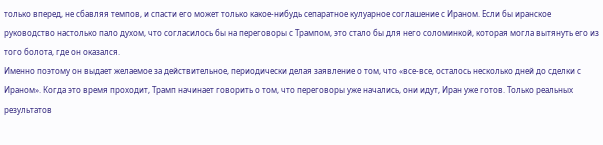только вперед, не сбавляя темпов, и спасти его может только какое-нибудь сепаратное кулуарное соглашение с Ираном. Если бы иранское руководство настолько пало духом, что согласилось бы на переговоры с Трампом, это стало бы для него соломинкой, которая могла вытянуть его из того болота, где он оказался.
Именно поэтому он выдает желаемое за действительное, периодически делая заявление о том, что «все-все, осталось несколько дней до сделки с Ираном». Когда это время проходит, Трамп начинает говорить о том, что переговоры уже начались, они идут, Иран уже готов. Только реальных результатов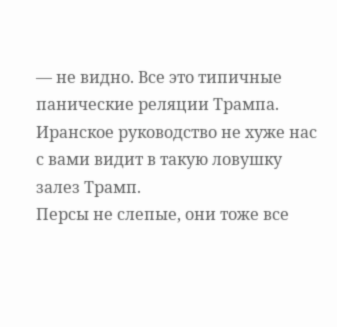— не видно. Все это типичные панические реляции Трампа.
Иранское руководство не хуже нас с вами видит в такую ловушку залез Трамп.
Персы не слепые, они тоже все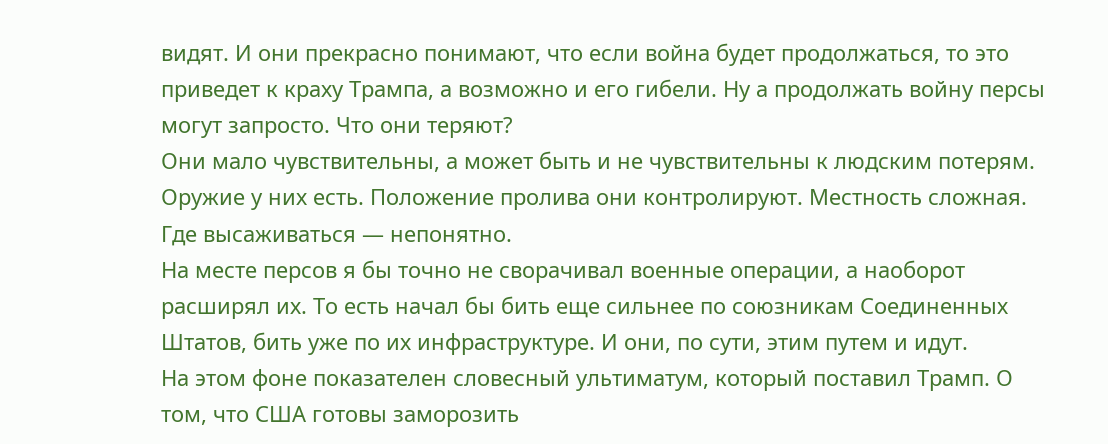видят. И они прекрасно понимают, что если война будет продолжаться, то это приведет к краху Трампа, а возможно и его гибели. Ну а продолжать войну персы могут запросто. Что они теряют?
Они мало чувствительны, а может быть и не чувствительны к людским потерям. Оружие у них есть. Положение пролива они контролируют. Местность сложная. Где высаживаться — непонятно.
На месте персов я бы точно не сворачивал военные операции, а наоборот расширял их. То есть начал бы бить еще сильнее по союзникам Соединенных Штатов, бить уже по их инфраструктуре. И они, по сути, этим путем и идут.
На этом фоне показателен словесный ультиматум, который поставил Трамп. О том, что США готовы заморозить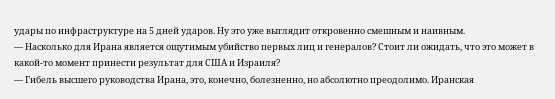удары по инфраструктуре на 5 дней ударов. Ну это уже выглядит откровенно смешным и наивным.
— Насколько для Ирана является ощутимым убийство первых лиц и генералов? Стоит ли ожидать, что это может в какой-то момент принести результат для США и Израиля?
— Гибель высшего руководства Ирана, это, конечно, болезненно, но абсолютно преодолимо. Иранская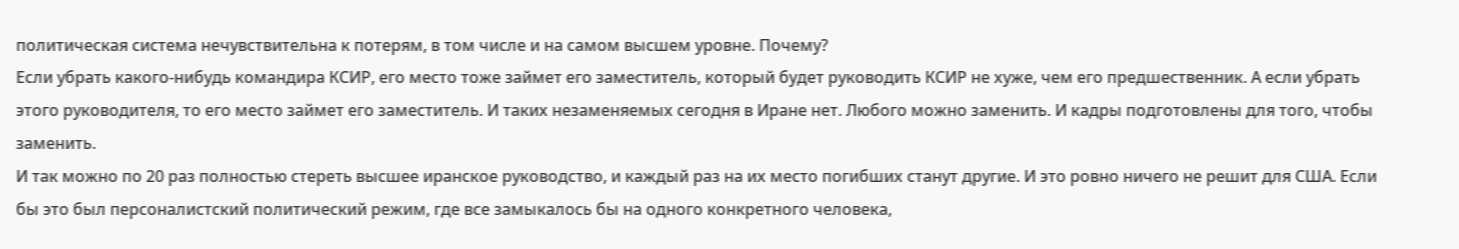политическая система нечувствительна к потерям, в том числе и на самом высшем уровне. Почему?
Если убрать какого-нибудь командира КСИР, его место тоже займет его заместитель, который будет руководить КСИР не хуже, чем его предшественник. А если убрать этого руководителя, то его место займет его заместитель. И таких незаменяемых сегодня в Иране нет. Любого можно заменить. И кадры подготовлены для того, чтобы заменить.
И так можно по 20 раз полностью стереть высшее иранское руководство, и каждый раз на их место погибших станут другие. И это ровно ничего не решит для США. Если бы это был персоналистский политический режим, где все замыкалось бы на одного конкретного человека,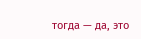тогда — да, это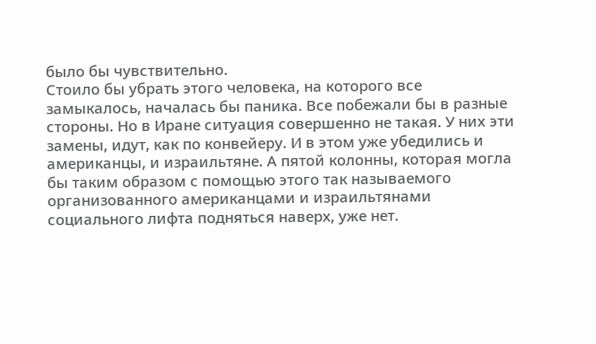было бы чувствительно.
Стоило бы убрать этого человека, на которого все замыкалось, началась бы паника. Все побежали бы в разные стороны. Но в Иране ситуация совершенно не такая. У них эти замены, идут, как по конвейеру. И в этом уже убедились и американцы, и израильтяне. А пятой колонны, которая могла бы таким образом с помощью этого так называемого организованного американцами и израильтянами социального лифта подняться наверх, уже нет.